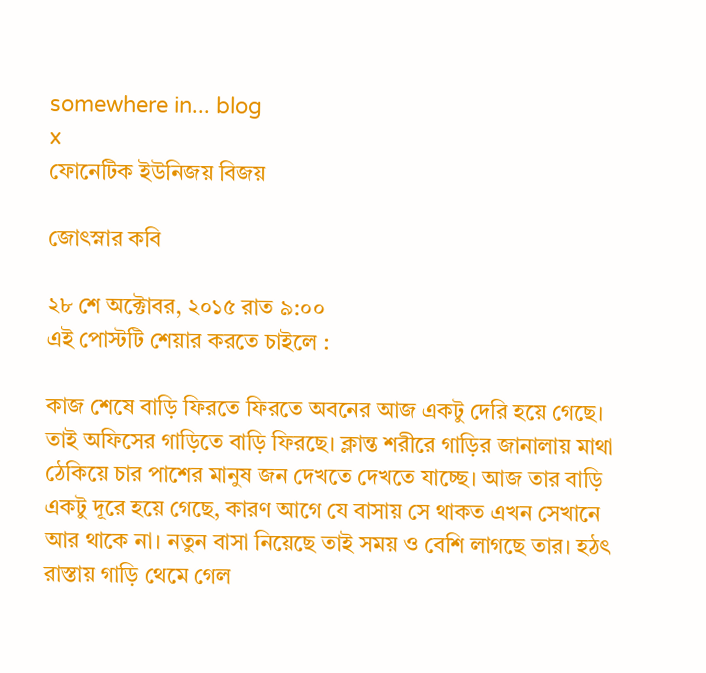somewhere in... blog
x
ফোনেটিক ইউনিজয় বিজয়

জোৎস্নার কবি

২৮ শে অক্টোবর, ২০১৫ রাত ৯:০০
এই পোস্টটি শেয়ার করতে চাইলে :

কাজ শেষে বাড়ি ফিরতে ফিরতে অবনের আজ একটু দেরি হয়ে গেছে। তাই অফিসের গাড়িতে বাড়ি ফিরছে। ক্লান্ত শরীরে গাড়ির জানালায় মাথা ঠেকিয়ে চার পাশের মানুষ জন দেখতে দেখতে যাচ্ছে। আজ তার বাড়ি একটু দূরে হয়ে গেছে, কারণ আগে যে বাসায় সে থাকত এখন সেখানে আর থাকে না। নতুন বাসা নিয়েছে তাই সময় ও বেশি লাগছে তার। হঠৎ রাস্তায় গাড়ি থেমে গেল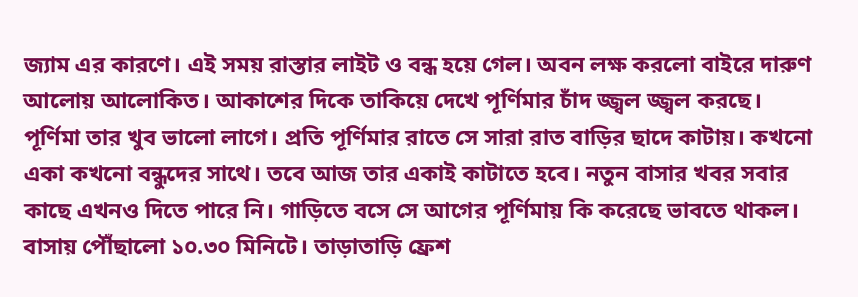জ্যাম এর কারণে। এই সময় রাস্তার লাইট ও বন্ধ হয়ে গেল। অবন লক্ষ করলো বাইরে দারুণ আলোয় আলোকিত। আকাশের দিকে তাকিয়ে দেখে পূর্ণিমার চাঁদ জ্জ্বল জ্জ্বল করছে। পূর্ণিমা তার খুব ভালো লাগে। প্রতি পূর্ণিমার রাতে সে সারা রাত বাড়ির ছাদে কাটায়। কখনো একা কখনো বন্ধুদের সাথে। তবে আজ তার একাই কাটাতে হবে। নতুন বাসার খবর সবার কাছে এখনও দিতে পারে নি। গাড়িতে বসে সে আগের পূর্ণিমায় কি করেছে ভাবতে থাকল। বাসায় পৌঁছালো ১০.৩০ মিনিটে। তাড়াতাড়ি ফ্রেশ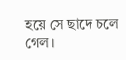হয়ে সে ছাদে চলে গেল।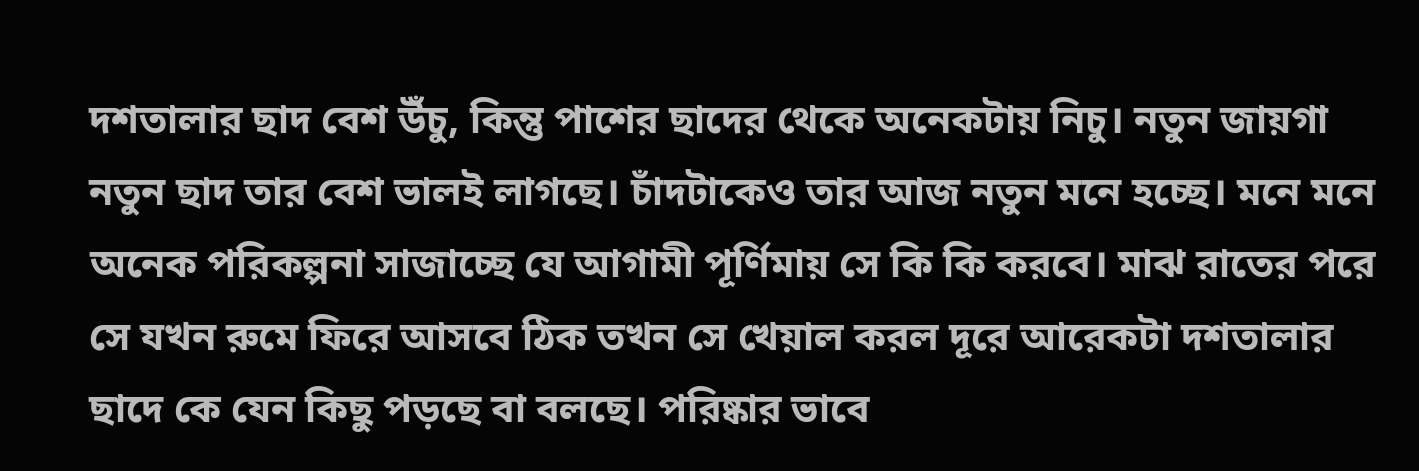দশতালার ছাদ বেশ উঁচু, কিন্তু পাশের ছাদের থেকে অনেকটায় নিচু। নতুন জায়গা নতুন ছাদ তার বেশ ভালই লাগছে। চাঁদটাকেও তার আজ নতুন মনে হচ্ছে। মনে মনে অনেক পরিকল্পনা সাজাচ্ছে যে আগামী পূর্ণিমায় সে কি কি করবে। মাঝ রাতের পরে সে যখন রুমে ফিরে আসবে ঠিক তখন সে খেয়াল করল দূরে আরেকটা দশতালার ছাদে কে যেন কিছু পড়ছে বা বলছে। পরিষ্কার ভাবে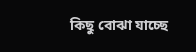কিছু বোঝা যাচ্ছে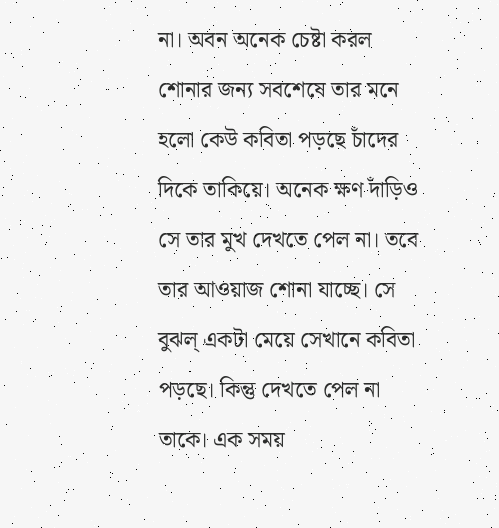না। অবন অনেক চেষ্টা করল শোনার জন্য সবশেষে তার মনে হলো কেউ কবিতা পড়ছে চাঁদের দিকে তাকিয়ে। অনেক ক্ষণ দাঁড়িও সে তার মুখ দেখতে পেল না। তবে তার আওয়াজ শোনা যাচ্ছে। সে বুঝল্ একটা মেয়ে সেখানে কবিতা পড়ছে। কিন্তু দেখতে পেল না তাকে। এক সময়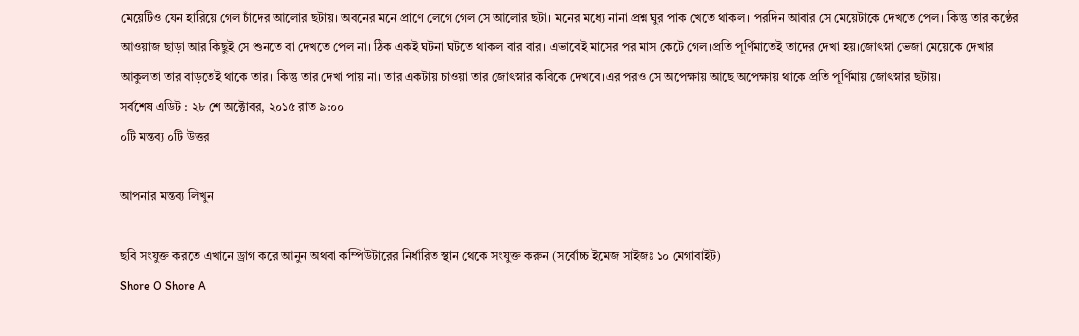মেয়েটিও যেন হারিয়ে গেল চাঁদের আলোর ছটায়। অবনের মনে প্রাণে লেগে গেল সে আলোর ছটা। মনের মধ্যে নানা প্রশ্ন ঘুর পাক খেতে থাকল। পরদিন আবার সে মেয়েটাকে দেখতে পেল। কিন্তু তার কণ্ঠের আওয়াজ ছাড়া আর কিছুই সে শুনতে বা দেখতে পেল না। ঠিক একই ঘটনা ঘটতে থাকল বার বার। এভাবেই মাসের পর মাস কেটে গেল।প্রতি পূর্ণিমাতেই তাদের দেখা হয়।জোৎস্না ভেজা মেয়েকে দেখার আকুলতা তার বাড়তেই থাকে তার। কিন্তু তার দেখা পায় না। তার একটায় চাওয়া তার জোৎস্নার কবিকে দেখবে।এর পরও সে অপেক্ষায় আছে অপেক্ষায় থাকে প্রতি পূর্ণিমায় জোৎস্নার ছটায়।
সর্বশেষ এডিট : ২৮ শে অক্টোবর, ২০১৫ রাত ৯:০০
০টি মন্তব্য ০টি উত্তর

আপনার মন্তব্য লিখুন

ছবি সংযুক্ত করতে এখানে ড্রাগ করে আনুন অথবা কম্পিউটারের নির্ধারিত স্থান থেকে সংযুক্ত করুন (সর্বোচ্চ ইমেজ সাইজঃ ১০ মেগাবাইট)
Shore O Shore A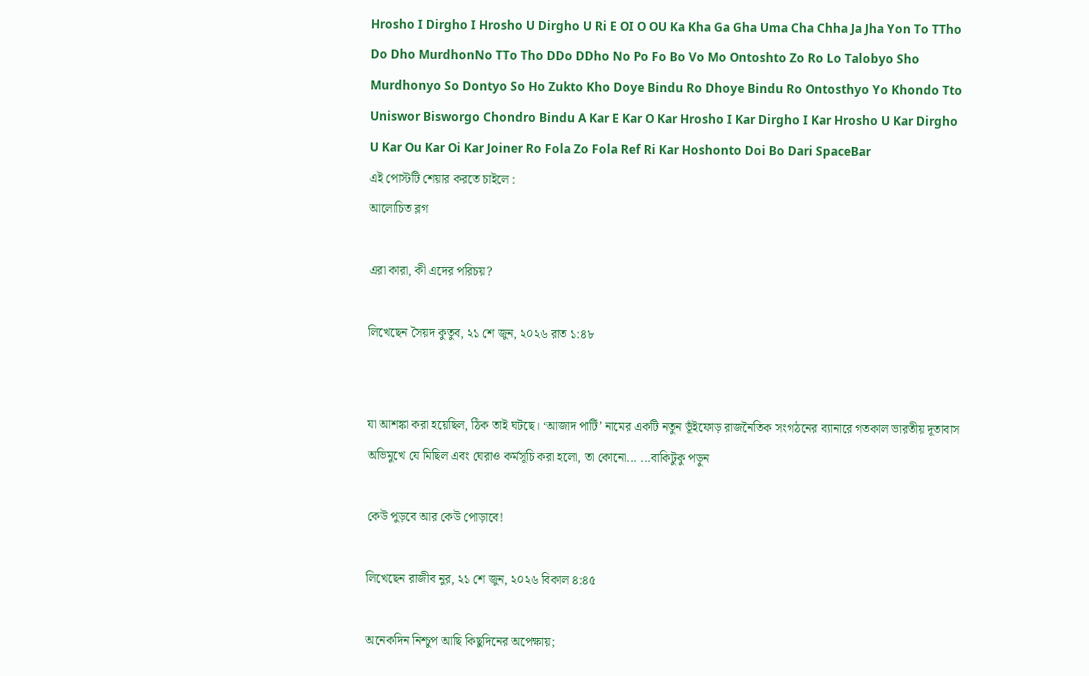Hrosho I Dirgho I Hrosho U Dirgho U Ri E OI O OU Ka Kha Ga Gha Uma Cha Chha Ja Jha Yon To TTho Do Dho MurdhonNo TTo Tho DDo DDho No Po Fo Bo Vo Mo Ontoshto Zo Ro Lo Talobyo Sho Murdhonyo So Dontyo So Ho Zukto Kho Doye Bindu Ro Dhoye Bindu Ro Ontosthyo Yo Khondo Tto Uniswor Bisworgo Chondro Bindu A Kar E Kar O Kar Hrosho I Kar Dirgho I Kar Hrosho U Kar Dirgho U Kar Ou Kar Oi Kar Joiner Ro Fola Zo Fola Ref Ri Kar Hoshonto Doi Bo Dari SpaceBar
এই পোস্টটি শেয়ার করতে চাইলে :
আলোচিত ব্লগ

এরা কারা, কী এদের পরিচয়?

লিখেছেন সৈয়দ কুতুব, ২১ শে জুন, ২০২৬ রাত ১:৪৮


যা আশঙ্কা করা হয়েছিল, ঠিক তাই ঘটছে। ‘আজাদ পার্টি’ নামের একটি নতুন ভূঁইফোড় রাজনৈতিক সংগঠনের ব্যানারে গতকাল ভারতীয় দূতাবাস অভিমুখে যে মিছিল এবং ঘেরাও কর্মসূচি করা হলো, তা কোনো... ...বাকিটুকু পড়ুন

কেউ পুড়বে আর কেউ পোড়াবে!

লিখেছেন রাজীব নুর, ২১ শে জুন, ২০২৬ বিকাল ৪:৪৫

অনেকদিন নিশ্চুপ আছি কিছুদিনের অপেক্ষায়;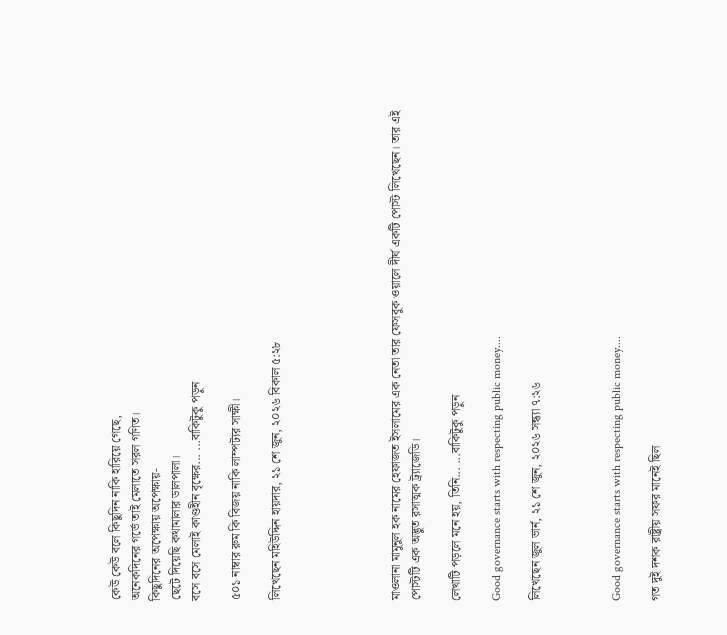কেউ কেউ বলে কিছুদিন নাকি হারিয়ে গেছে,
অনেকদিনের গর্ভে তাই মেলাতে সরল গণিত।
কিছুদিনের অপেক্ষায় অপেক্ষায়-
ছেটে দিয়েছি কথামালার ডালপালা।
বসে বসে মেলাই কাণ্ডহীন বৃক্ষের... ...বাকিটুকু পড়ুন

৫০১ নাম্বার রুম কি বিজয় নাকি লাম্পট্যর সাক্ষী।

লিখেছেন মহিউদ্দিন হায়দার, ২১ শে জুন, ২০২৬ বিকাল ৫:২৮





মাওলানা মামুনুল হক নামের হেফাজত ইসলামের এক নেতা তার ফেসবুক ওয়ালে দীর্ঘ একটি পোস্ট লিখেছেন। তার এই পোস্টটি এক অদ্ভুত রসাত্মক ট্র্যাজেডি।

লেখাটি পড়লে মনে হয়, তিনি... ...বাকিটুকু পড়ুন

Good governance starts with respecting public money....

লিখেছেন জুল ভার্ন, ২১ শে জুন, ২০২৬ সন্ধ্যা ৭:২৬



Good governance starts with respecting public money....

গত দুই দশক রাষ্ট্রীয় সফর মানেই ছিল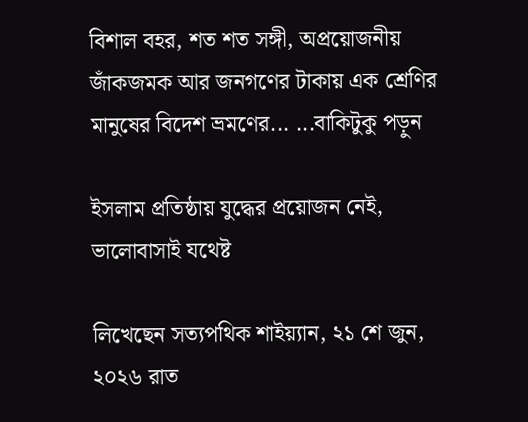বিশাল বহর, শত শত সঙ্গী, অপ্রয়োজনীয় জাঁকজমক আর জনগণের টাকায় এক শ্রেণির মানুষের বিদেশ ভ্রমণের... ...বাকিটুকু পড়ুন

ইসলাম প্রতিষ্ঠায় যুদ্ধের প্রয়োজন নেই, ভালোবাসাই যথেষ্ট

লিখেছেন সত্যপথিক শাইয়্যান, ২১ শে জুন, ২০২৬ রাত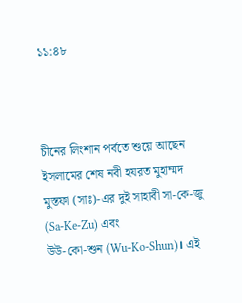১১:৪৮



চীনের লিংশান পর্বতে শুয়ে আছেন ইসলামের শেষ নবী হযরত মুহাম্মদ মুস্তফা (সাঃ)-এর দুই সাহাবী সা-কে-জু (Sa-Ke-Zu) এবং
উউ-কো-শুন (Wu-Ko-Shun)। এই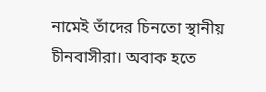নামেই তাঁদের চিনতো স্থানীয় চীনবাসীরা। অবাক হতে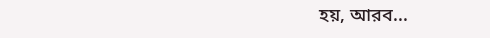হয়, আরব...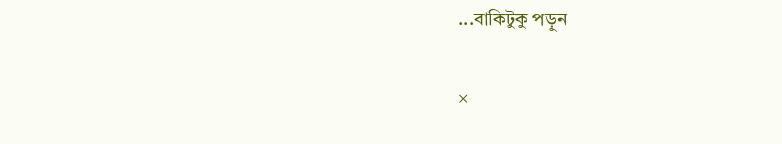...বাকিটুকু পড়ুন

×